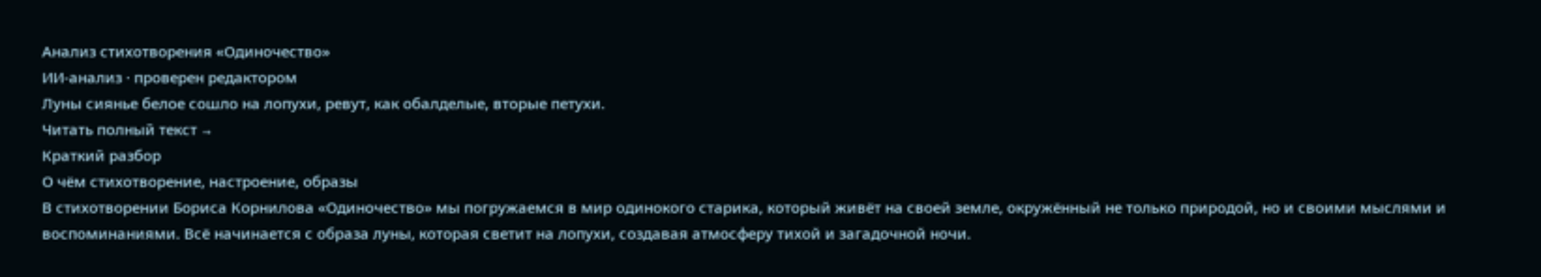Анализ стихотворения «Одиночество»
ИИ-анализ · проверен редактором
Луны сиянье белое сошло на лопухи, ревут, как обалделые, вторые петухи.
Читать полный текст →
Краткий разбор
О чём стихотворение, настроение, образы
В стихотворении Бориса Корнилова «Одиночество» мы погружаемся в мир одинокого старика, который живёт на своей земле, окружённый не только природой, но и своими мыслями и воспоминаниями. Всё начинается с образа луны, которая светит на лопухи, создавая атмосферу тихой и загадочной ночи.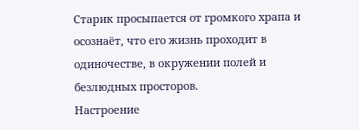Старик просыпается от громкого храпа и осознаёт, что его жизнь проходит в одиночестве, в окружении полей и безлюдных просторов.
Настроение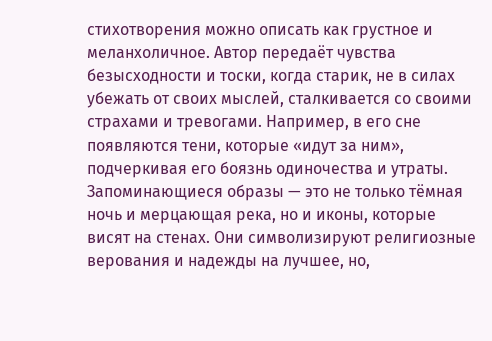стихотворения можно описать как грустное и меланхоличное. Автор передаёт чувства безысходности и тоски, когда старик, не в силах убежать от своих мыслей, сталкивается со своими страхами и тревогами. Например, в его сне появляются тени, которые «идут за ним», подчеркивая его боязнь одиночества и утраты.
Запоминающиеся образы — это не только тёмная ночь и мерцающая река, но и иконы, которые висят на стенах. Они символизируют религиозные верования и надежды на лучшее, но,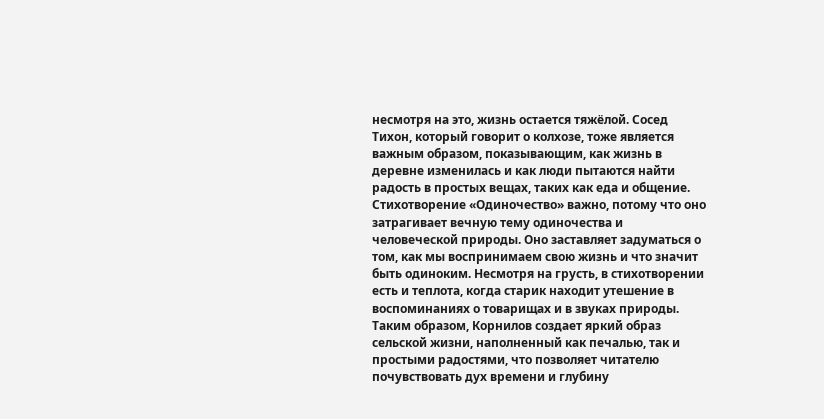несмотря на это, жизнь остается тяжёлой. Сосед Тихон, который говорит о колхозе, тоже является важным образом, показывающим, как жизнь в деревне изменилась и как люди пытаются найти радость в простых вещах, таких как еда и общение.
Стихотворение «Одиночество» важно, потому что оно затрагивает вечную тему одиночества и человеческой природы. Оно заставляет задуматься о том, как мы воспринимаем свою жизнь и что значит быть одиноким. Несмотря на грусть, в стихотворении есть и теплота, когда старик находит утешение в воспоминаниях о товарищах и в звуках природы.
Таким образом, Корнилов создает яркий образ сельской жизни, наполненный как печалью, так и простыми радостями, что позволяет читателю почувствовать дух времени и глубину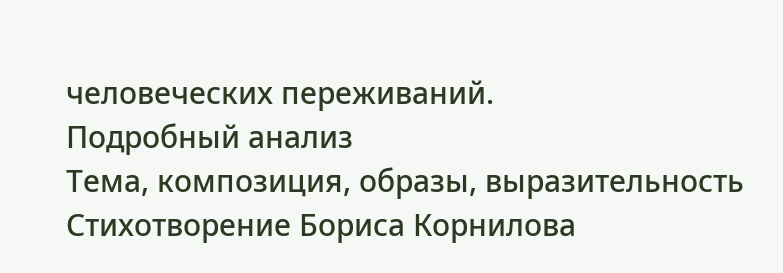человеческих переживаний.
Подробный анализ
Тема, композиция, образы, выразительность
Стихотворение Бориса Корнилова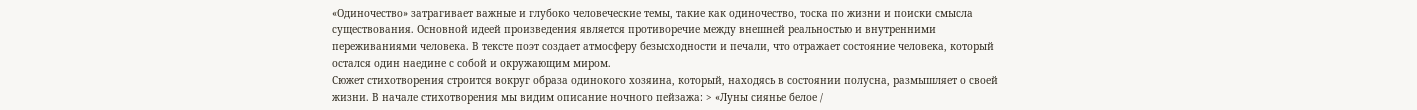«Одиночество» затрагивает важные и глубоко человеческие темы, такие как одиночество, тоска по жизни и поиски смысла существования. Основной идеей произведения является противоречие между внешней реальностью и внутренними переживаниями человека. В тексте поэт создает атмосферу безысходности и печали, что отражает состояние человека, который остался один наедине с собой и окружающим миром.
Сюжет стихотворения строится вокруг образа одинокого хозяина, который, находясь в состоянии полусна, размышляет о своей жизни. В начале стихотворения мы видим описание ночного пейзажа: > «Луны сиянье белое /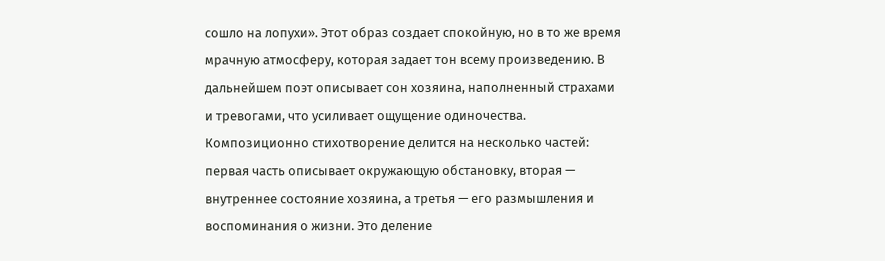сошло на лопухи». Этот образ создает спокойную, но в то же время мрачную атмосферу, которая задает тон всему произведению. В дальнейшем поэт описывает сон хозяина, наполненный страхами и тревогами, что усиливает ощущение одиночества.
Композиционно стихотворение делится на несколько частей: первая часть описывает окружающую обстановку, вторая — внутреннее состояние хозяина, а третья — его размышления и воспоминания о жизни. Это деление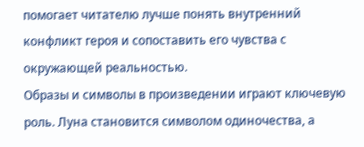помогает читателю лучше понять внутренний конфликт героя и сопоставить его чувства с окружающей реальностью.
Образы и символы в произведении играют ключевую роль. Луна становится символом одиночества, а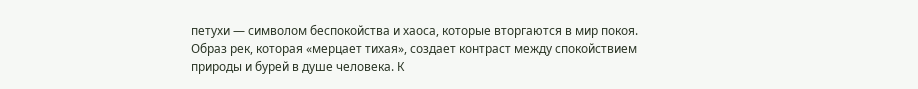петухи — символом беспокойства и хаоса, которые вторгаются в мир покоя. Образ рек, которая «мерцает тихая», создает контраст между спокойствием природы и бурей в душе человека. К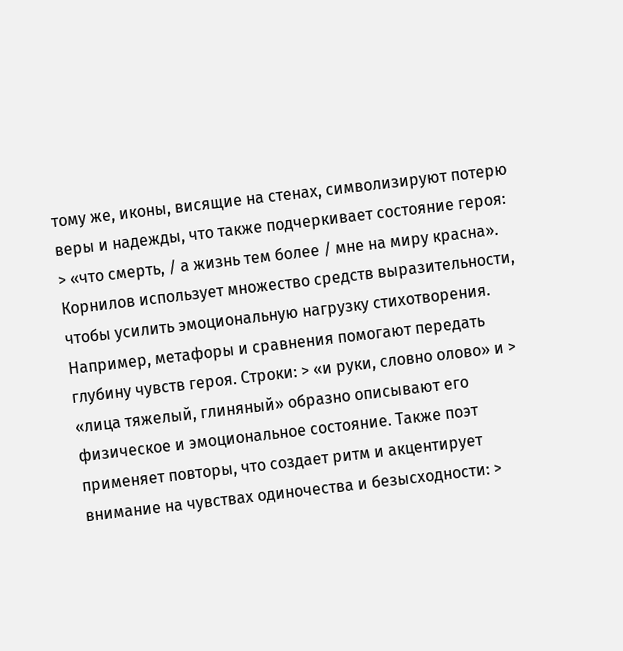тому же, иконы, висящие на стенах, символизируют потерю веры и надежды, что также подчеркивает состояние героя: > «что смерть, / а жизнь тем более / мне на миру красна».
Корнилов использует множество средств выразительности, чтобы усилить эмоциональную нагрузку стихотворения. Например, метафоры и сравнения помогают передать глубину чувств героя. Строки: > «и руки, словно олово» и > «лица тяжелый, глиняный» образно описывают его физическое и эмоциональное состояние. Также поэт применяет повторы, что создает ритм и акцентирует внимание на чувствах одиночества и безысходности: >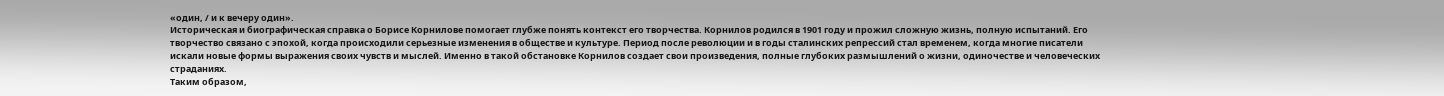«один, / и к вечеру один».
Историческая и биографическая справка о Борисе Корнилове помогает глубже понять контекст его творчества. Корнилов родился в 1901 году и прожил сложную жизнь, полную испытаний. Его творчество связано с эпохой, когда происходили серьезные изменения в обществе и культуре. Период после революции и в годы сталинских репрессий стал временем, когда многие писатели искали новые формы выражения своих чувств и мыслей. Именно в такой обстановке Корнилов создает свои произведения, полные глубоких размышлений о жизни, одиночестве и человеческих страданиях.
Таким образом,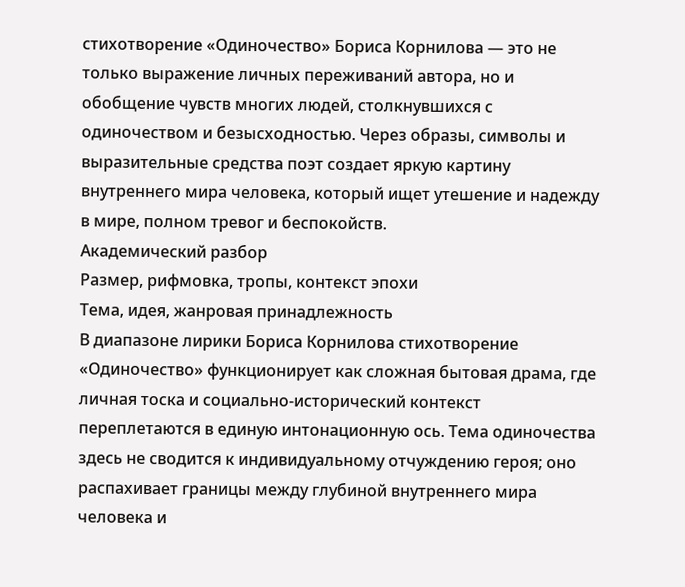стихотворение «Одиночество» Бориса Корнилова — это не только выражение личных переживаний автора, но и обобщение чувств многих людей, столкнувшихся с одиночеством и безысходностью. Через образы, символы и выразительные средства поэт создает яркую картину внутреннего мира человека, который ищет утешение и надежду в мире, полном тревог и беспокойств.
Академический разбор
Размер, рифмовка, тропы, контекст эпохи
Тема, идея, жанровая принадлежность
В диапазоне лирики Бориса Корнилова стихотворение «Одиночество» функционирует как сложная бытовая драма, где личная тоска и социально-исторический контекст переплетаются в единую интонационную ось. Тема одиночества здесь не сводится к индивидуальному отчуждению героя; оно распахивает границы между глубиной внутреннего мира человека и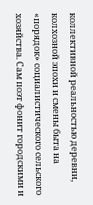коллективной реальностью деревни, колхозной эпохи и смены быта на «порядок» социалистического сельского хозяйства. Сам поэт фонит городскими и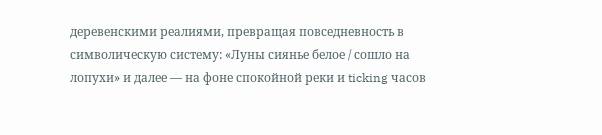деревенскими реалиями, превращая повседневность в символическую систему: «Луны сиянье белое / сошло на лопухи» и далее — на фоне спокойной реки и ticking часов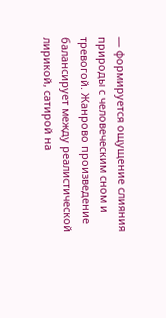— формируется ощущение слияния природы с человеческим сном и тревогой. Жанрово произведение балансирует между реалистической лирикой, сатирой на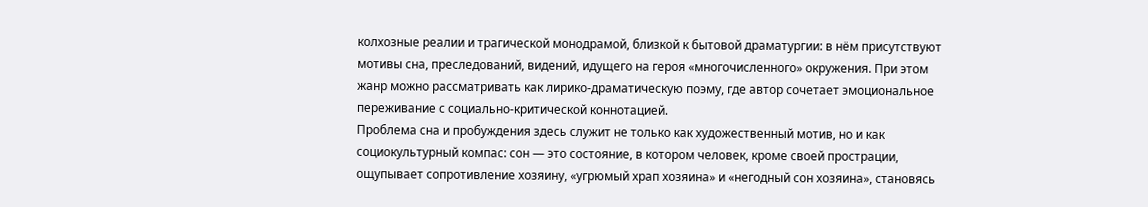колхозные реалии и трагической монодрамой, близкой к бытовой драматургии: в нём присутствуют мотивы сна, преследований, видений, идущего на героя «многочисленного» окружения. При этом жанр можно рассматривать как лирико-драматическую поэму, где автор сочетает эмоциональное переживание с социально-критической коннотацией.
Проблема сна и пробуждения здесь служит не только как художественный мотив, но и как социокультурный компас: сон — это состояние, в котором человек, кроме своей прострации, ощупывает сопротивление хозяину, «угрюмый храп хозяина» и «негодный сон хозяина», становясь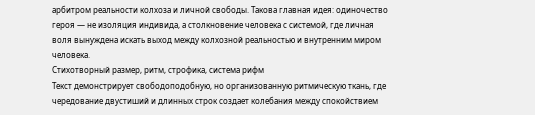арбитром реальности колхоза и личной свободы. Такова главная идея: одиночество героя — не изоляция индивида, а столкновение человека с системой, где личная воля вынуждена искать выход между колхозной реальностью и внутренним миром человека.
Стихотворный размер, ритм, строфика, система рифм
Текст демонстрирует свободоподобную, но организованную ритмическую ткань, где чередование двустиший и длинных строк создает колебания между спокойствием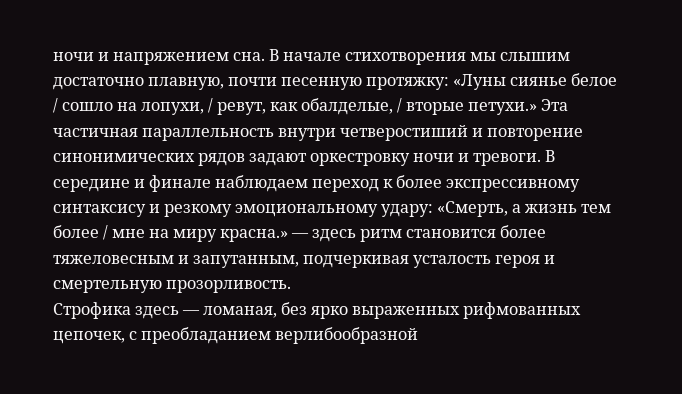ночи и напряжением сна. В начале стихотворения мы слышим достаточно плавную, почти песенную протяжку: «Луны сиянье белое / сошло на лопухи, / ревут, как обалделые, / вторые петухи.» Эта частичная параллельность внутри четверостиший и повторение синонимических рядов задают оркестровку ночи и тревоги. В середине и финале наблюдаем переход к более экспрессивному синтаксису и резкому эмоциональному удару: «Смерть, а жизнь тем более / мне на миру красна.» — здесь ритм становится более тяжеловесным и запутанным, подчеркивая усталость героя и смертельную прозорливость.
Строфика здесь — ломаная, без ярко выраженных рифмованных цепочек, с преобладанием верлибообразной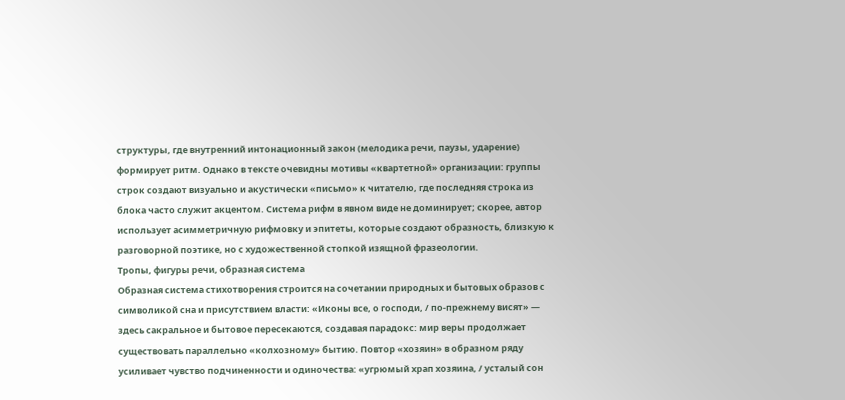структуры, где внутренний интонационный закон (мелодика речи, паузы, ударение) формирует ритм. Однако в тексте очевидны мотивы «квартетной» организации: группы строк создают визуально и акустически «письмо» к читателю, где последняя строка из блока часто служит акцентом. Система рифм в явном виде не доминирует; скорее, автор использует асимметричную рифмовку и эпитеты, которые создают образность, близкую к разговорной поэтике, но с художественной стопкой изящной фразеологии.
Тропы, фигуры речи, образная система
Образная система стихотворения строится на сочетании природных и бытовых образов с символикой сна и присутствием власти: «Иконы все, о господи, / по-прежнему висят» — здесь сакральное и бытовое пересекаются, создавая парадокс: мир веры продолжает существовать параллельно «колхозному» бытию. Повтор «хозяин» в образном ряду усиливает чувство подчиненности и одиночества: «угрюмый храп хозяина, / усталый сон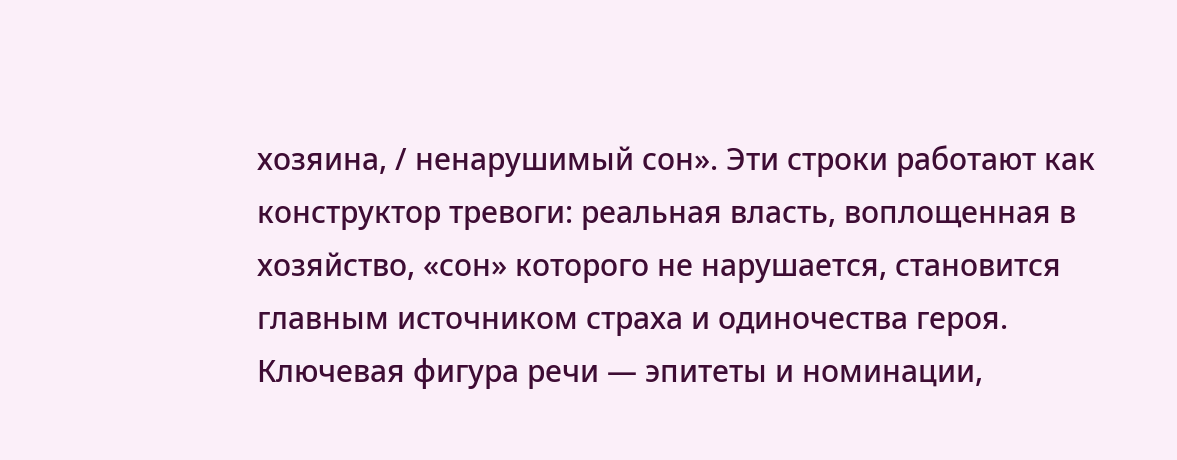хозяина, / ненарушимый сон». Эти строки работают как конструктор тревоги: реальная власть, воплощенная в хозяйство, «сон» которого не нарушается, становится главным источником страха и одиночества героя.
Ключевая фигура речи — эпитеты и номинации,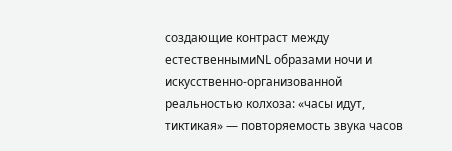создающие контраст между естественнымиNL образами ночи и искусственно-организованной реальностью колхоза: «часы идут, тиктикая» — повторяемость звука часов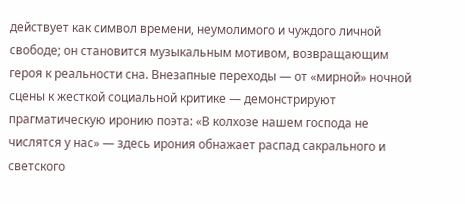действует как символ времени, неумолимого и чуждого личной свободе; он становится музыкальным мотивом, возвращающим героя к реальности сна. Внезапные переходы — от «мирной» ночной сцены к жесткой социальной критике — демонстрируют прагматическую иронию поэта: «В колхозе нашем господа не числятся у нас» — здесь ирония обнажает распад сакрального и светского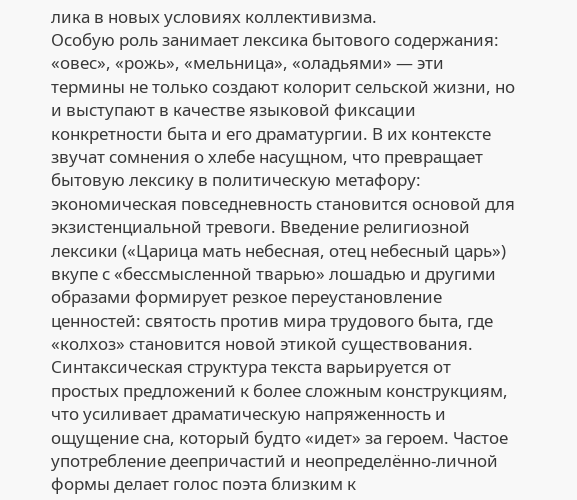лика в новых условиях коллективизма.
Особую роль занимает лексика бытового содержания: «овес», «рожь», «мельница», «оладьями» — эти термины не только создают колорит сельской жизни, но и выступают в качестве языковой фиксации конкретности быта и его драматургии. В их контексте звучат сомнения о хлебе насущном, что превращает бытовую лексику в политическую метафору: экономическая повседневность становится основой для экзистенциальной тревоги. Введение религиозной лексики («Царица мать небесная, отец небесный царь») вкупе с «бессмысленной тварью» лошадью и другими образами формирует резкое переустановление ценностей: святость против мира трудового быта, где «колхоз» становится новой этикой существования.
Синтаксическая структура текста варьируется от простых предложений к более сложным конструкциям, что усиливает драматическую напряженность и ощущение сна, который будто «идет» за героем. Частое употребление деепричастий и неопределённо-личной формы делает голос поэта близким к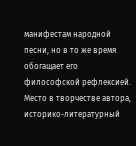манифестам народной песни, но в то же время обогащает его философской рефлексией.
Место в творчестве автора, историко-литературный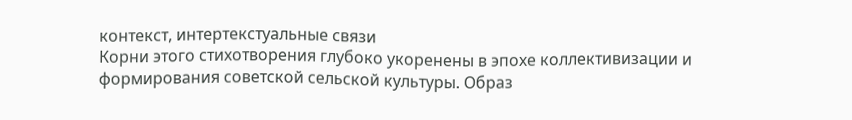контекст, интертекстуальные связи
Корни этого стихотворения глубоко укоренены в эпохе коллективизации и формирования советской сельской культуры. Образ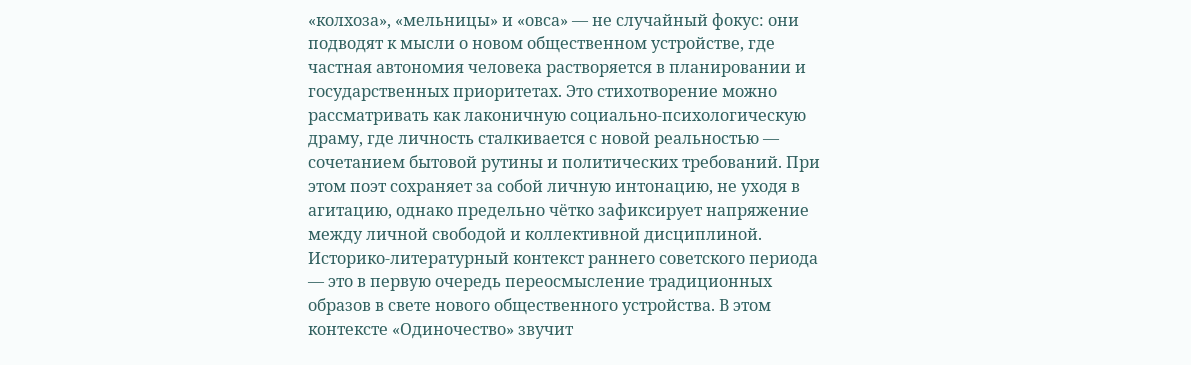«колхоза», «мельницы» и «овса» — не случайный фокус: они подводят к мысли о новом общественном устройстве, где частная автономия человека растворяется в планировании и государственных приоритетах. Это стихотворение можно рассматривать как лаконичную социально-психологическую драму, где личность сталкивается с новой реальностью — сочетанием бытовой рутины и политических требований. При этом поэт сохраняет за собой личную интонацию, не уходя в агитацию, однако предельно чётко зафиксирует напряжение между личной свободой и коллективной дисциплиной.
Историко-литературный контекст раннего советского периода — это в первую очередь переосмысление традиционных образов в свете нового общественного устройства. В этом контексте «Одиночество» звучит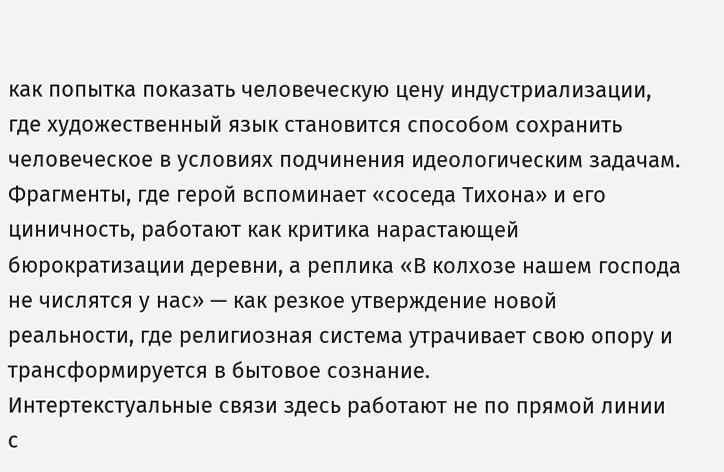как попытка показать человеческую цену индустриализации, где художественный язык становится способом сохранить человеческое в условиях подчинения идеологическим задачам. Фрагменты, где герой вспоминает «соседа Тихона» и его циничность, работают как критика нарастающей бюрократизации деревни, а реплика «В колхозе нашем господа не числятся у нас» — как резкое утверждение новой реальности, где религиозная система утрачивает свою опору и трансформируется в бытовое сознание.
Интертекстуальные связи здесь работают не по прямой линии с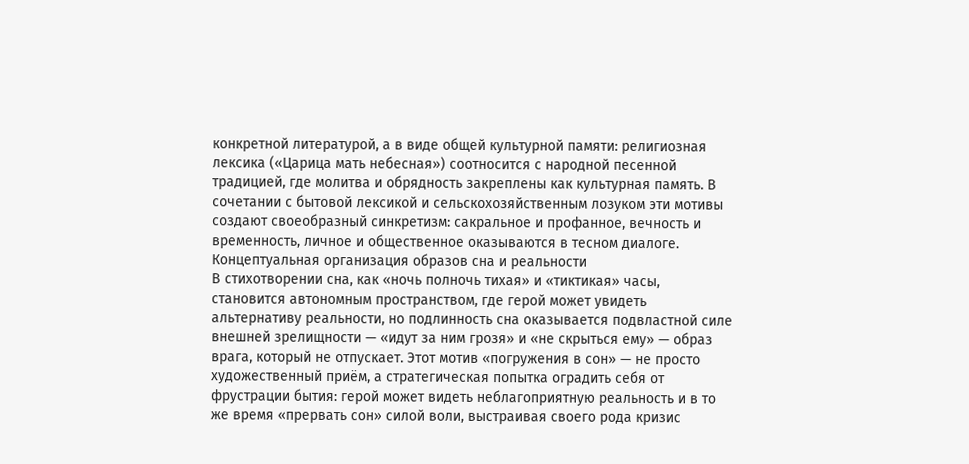конкретной литературой, а в виде общей культурной памяти: религиозная лексика («Царица мать небесная») соотносится с народной песенной традицией, где молитва и обрядность закреплены как культурная память. В сочетании с бытовой лексикой и сельскохозяйственным лозуком эти мотивы создают своеобразный синкретизм: сакральное и профанное, вечность и временность, личное и общественное оказываются в тесном диалоге.
Концептуальная организация образов сна и реальности
В стихотворении сна, как «ночь полночь тихая» и «тиктикая» часы, становится автономным пространством, где герой может увидеть альтернативу реальности, но подлинность сна оказывается подвластной силе внешней зрелищности — «идут за ним грозя» и «не скрыться ему» — образ врага, который не отпускает. Этот мотив «погружения в сон» — не просто художественный приём, а стратегическая попытка оградить себя от фрустрации бытия: герой может видеть неблагоприятную реальность и в то же время «прервать сон» силой воли, выстраивая своего рода кризис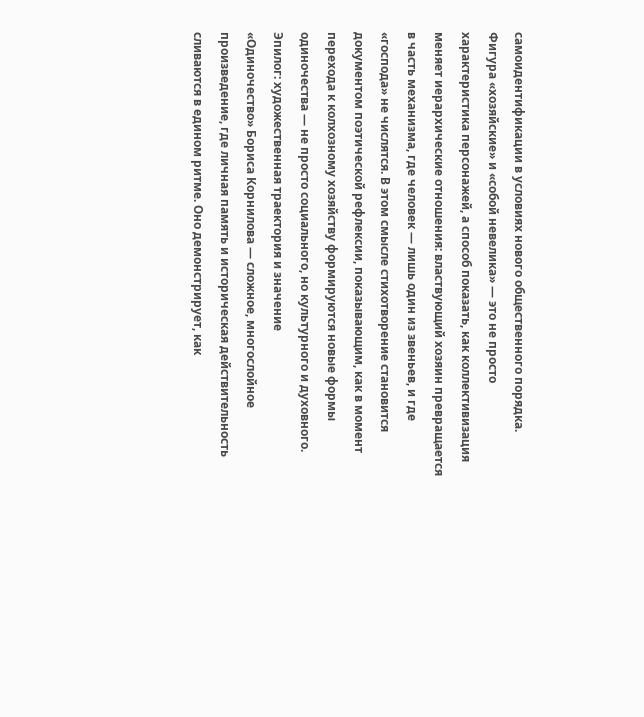самоидентификации в условиях нового общественного порядка.
Фигура «хозяйские» и «собой невелика» — это не просто характеристика персонажей, а способ показать, как коллективизация меняет иерархические отношения: властвующий хозяин превращается в часть механизма, где человек — лишь один из звеньев, и где «господа» не числятся. В этом смысле стихотворение становится документом поэтической рефлексии, показывающим, как в момент перехода к колхозному хозяйству формируются новые формы одиночества — не просто социального, но культурного и духовного.
Эпилог: художественная траектория и значение
«Одиночество» Бориса Корнилова — сложное, многослойное произведение, где личная память и историческая действительность сливаются в едином ритме. Оно демонстрирует, как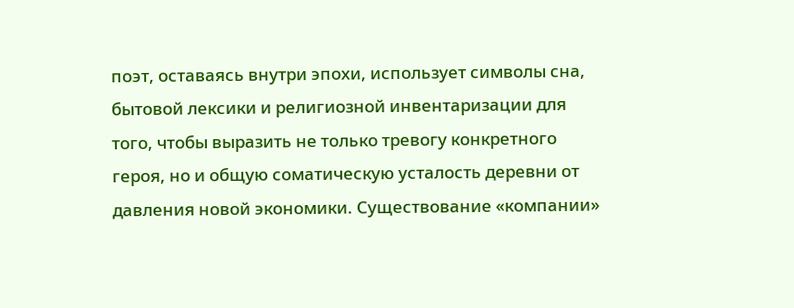поэт, оставаясь внутри эпохи, использует символы сна, бытовой лексики и религиозной инвентаризации для того, чтобы выразить не только тревогу конкретного героя, но и общую соматическую усталость деревни от давления новой экономики. Существование «компании»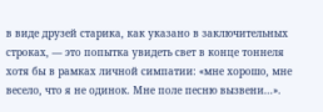в виде друзей старика, как указано в заключительных строках, — это попытка увидеть свет в конце тоннеля хотя бы в рамках личной симпатии: «мне хорошо, мне весело, что я не одинок. Мне поле песню вызвени...».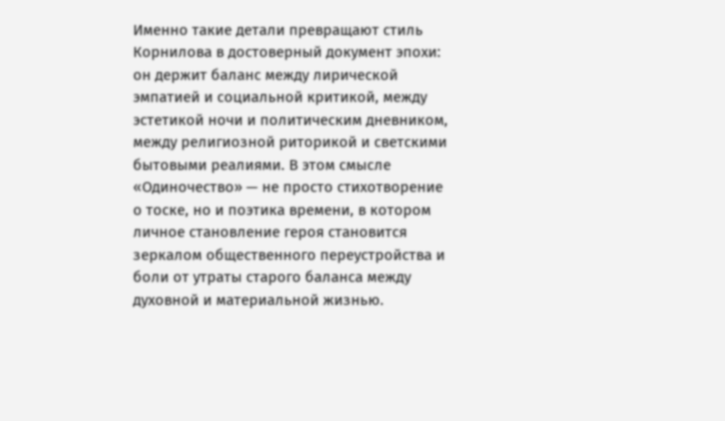Именно такие детали превращают стиль Корнилова в достоверный документ эпохи: он держит баланс между лирической эмпатией и социальной критикой, между эстетикой ночи и политическим дневником, между религиозной риторикой и светскими бытовыми реалиями. В этом смысле «Одиночество» — не просто стихотворение о тоске, но и поэтика времени, в котором личное становление героя становится зеркалом общественного переустройства и боли от утраты старого баланса между духовной и материальной жизнью.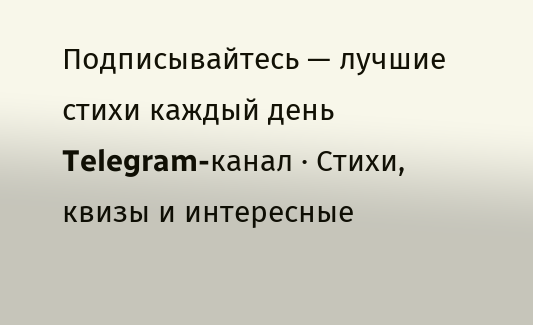Подписывайтесь — лучшие стихи каждый день
Telegram-канал · Стихи, квизы и интересные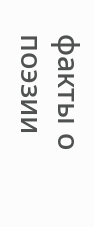факты о поэзии